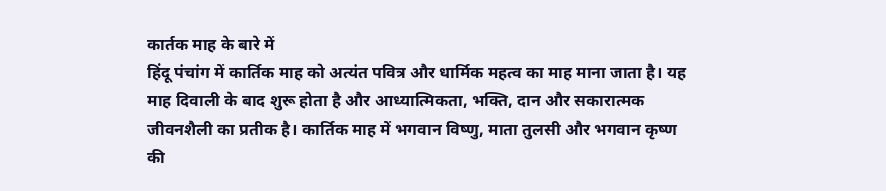कार्तक माह के बारे में
हिंदू पंचांग में कार्तिक माह को अत्यंत पवित्र और धार्मिक महत्व का माह माना जाता है। यह माह दिवाली के बाद शुरू होता है और आध्यात्मिकता, भक्ति, दान और सकारात्मक जीवनशैली का प्रतीक है। कार्तिक माह में भगवान विष्णु, माता तुलसी और भगवान कृष्ण की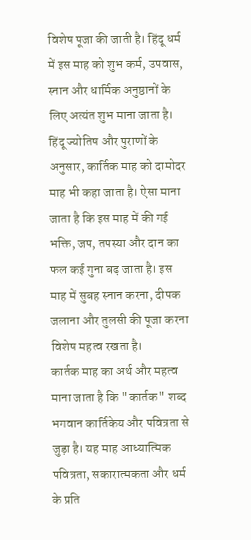विशेष पूजा की जाती है। हिंदू धर्म में इस माह को शुभ कर्म, उपवास, स्नान और धार्मिक अनुष्ठानों के लिए अत्यंत शुभ माना जाता है।
हिंदू ज्योतिष और पुराणों के अनुसार, कार्तिक माह को दामोदर माह भी कहा जाता है। ऐसा माना जाता है कि इस माह में की गई भक्ति, जप, तपस्या और दान का फल कई गुना बढ़ जाता है। इस माह में सुबह स्नान करना, दीपक जलाना और तुलसी की पूजा करना विशेष महत्व रखता है।
कार्तक माह का अर्थ और महत्व
माना जाता है कि "कार्तक" शब्द भगवान कार्तिकेय और पवित्रता से जुड़ा है। यह माह आध्यात्मिक पवित्रता, सकारात्मकता और धर्म के प्रति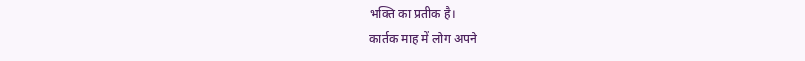भक्ति का प्रतीक है।
कार्तक माह में लोग अपने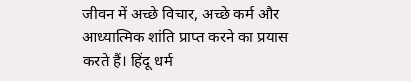जीवन में अच्छे विचार, अच्छे कर्म और आध्यात्मिक शांति प्राप्त करने का प्रयास करते हैं। हिंदू धर्म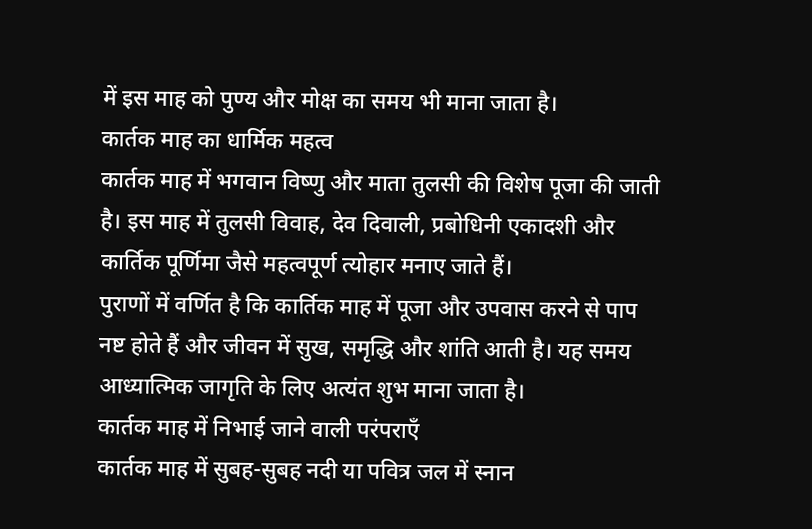में इस माह को पुण्य और मोक्ष का समय भी माना जाता है।
कार्तक माह का धार्मिक महत्व
कार्तक माह में भगवान विष्णु और माता तुलसी की विशेष पूजा की जाती है। इस माह में तुलसी विवाह, देव दिवाली, प्रबोधिनी एकादशी और कार्तिक पूर्णिमा जैसे महत्वपूर्ण त्योहार मनाए जाते हैं।
पुराणों में वर्णित है कि कार्तिक माह में पूजा और उपवास करने से पाप नष्ट होते हैं और जीवन में सुख, समृद्धि और शांति आती है। यह समय आध्यात्मिक जागृति के लिए अत्यंत शुभ माना जाता है।
कार्तक माह में निभाई जाने वाली परंपराएँ
कार्तक माह में सुबह-सुबह नदी या पवित्र जल में स्नान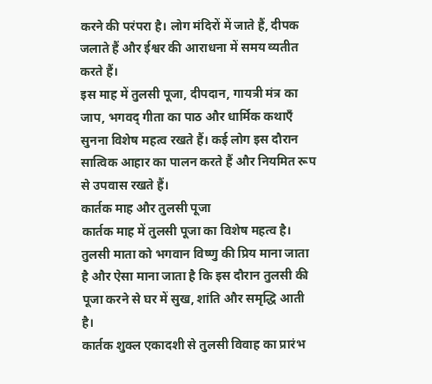करने की परंपरा है। लोग मंदिरों में जाते हैं, दीपक जलाते हैं और ईश्वर की आराधना में समय व्यतीत करते हैं।
इस माह में तुलसी पूजा, दीपदान, गायत्री मंत्र का जाप, भगवद् गीता का पाठ और धार्मिक कथाएँ सुनना विशेष महत्व रखते हैं। कई लोग इस दौरान सात्विक आहार का पालन करते हैं और नियमित रूप से उपवास रखते हैं।
कार्तक माह और तुलसी पूजा
कार्तक माह में तुलसी पूजा का विशेष महत्व है। तुलसी माता को भगवान विष्णु की प्रिय माना जाता है और ऐसा माना जाता है कि इस दौरान तुलसी की पूजा करने से घर में सुख, शांति और समृद्धि आती है।
कार्तक शुक्ल एकादशी से तुलसी विवाह का प्रारंभ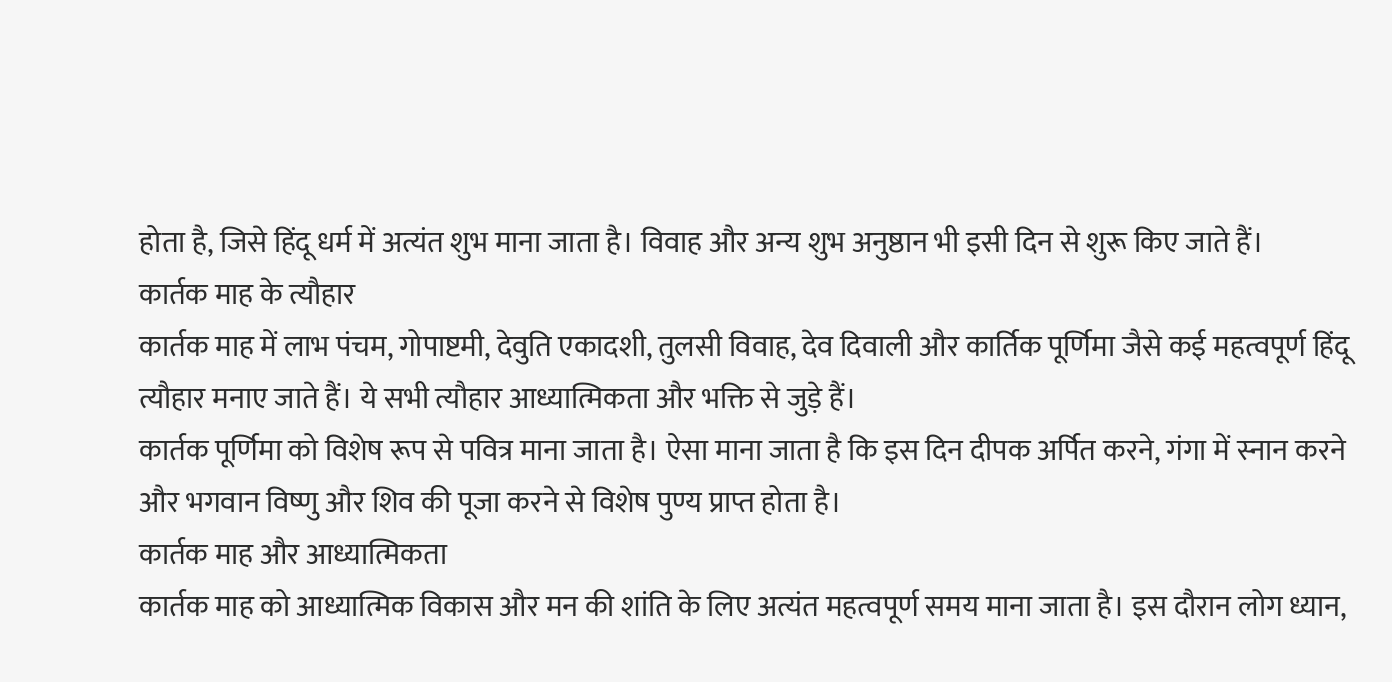होता है, जिसे हिंदू धर्म में अत्यंत शुभ माना जाता है। विवाह और अन्य शुभ अनुष्ठान भी इसी दिन से शुरू किए जाते हैं।
कार्तक माह के त्यौहार
कार्तक माह में लाभ पंचम, गोपाष्टमी, देवुति एकादशी, तुलसी विवाह, देव दिवाली और कार्तिक पूर्णिमा जैसे कई महत्वपूर्ण हिंदू त्यौहार मनाए जाते हैं। ये सभी त्यौहार आध्यात्मिकता और भक्ति से जुड़े हैं।
कार्तक पूर्णिमा को विशेष रूप से पवित्र माना जाता है। ऐसा माना जाता है कि इस दिन दीपक अर्पित करने, गंगा में स्नान करने और भगवान विष्णु और शिव की पूजा करने से विशेष पुण्य प्राप्त होता है।
कार्तक माह और आध्यात्मिकता
कार्तक माह को आध्यात्मिक विकास और मन की शांति के लिए अत्यंत महत्वपूर्ण समय माना जाता है। इस दौरान लोग ध्यान,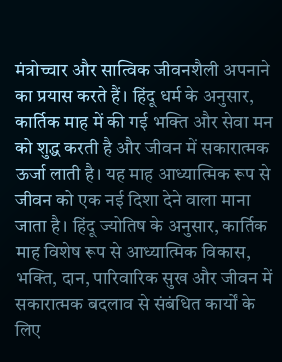मंत्रोच्चार और सात्विक जीवनशैली अपनाने का प्रयास करते हैं। हिंदू धर्म के अनुसार, कार्तिक माह में की गई भक्ति और सेवा मन को शुद्ध करती है और जीवन में सकारात्मक ऊर्जा लाती है। यह माह आध्यात्मिक रूप से जीवन को एक नई दिशा देने वाला माना जाता है। हिंदू ज्योतिष के अनुसार, कार्तिक माह विशेष रूप से आध्यात्मिक विकास, भक्ति, दान, पारिवारिक सुख और जीवन में सकारात्मक बदलाव से संबंधित कार्यों के लिए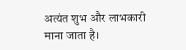अत्यंत शुभ और लाभकारी माना जाता है।